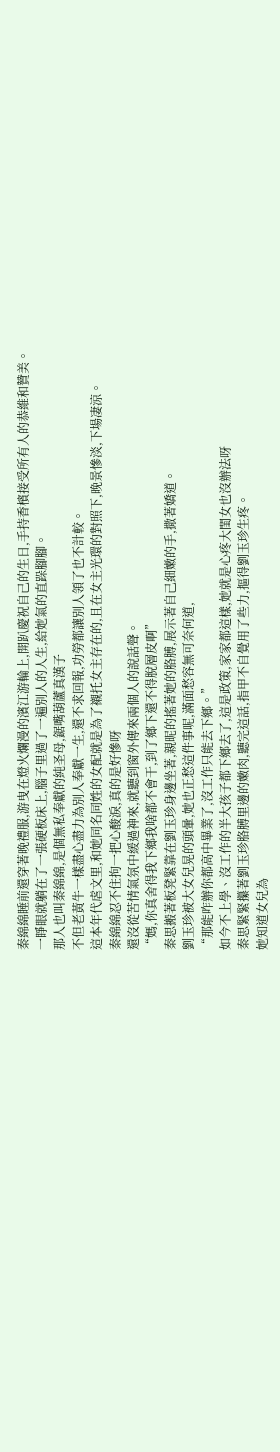秦綿綿睡前還穿著晚禮服,游曳在燈火爛漫的濱江游輪上,開趴慶祝自己的生日,手持香檳接受所有人的恭維和贊美。
一睜眼就躺在了一張硬板床上,腦子里過了一遍別人的人生,給她氣的直跺腳腳。
那人也叫秦綿綿,是個無私奉獻的純圣母,鋸嘴葫蘆真漢子
不但老黃牛一樣盡心盡力為別人奉獻一生,還不求回報,功勞都讓別人領了也不計較。
這本年代虐文里,和她同名同姓的女配就是為了襯托女主存在的,且在女主光環的對照下,晚景慘淡,下場凄涼。
秦綿綿忍不住拘一把心酸淚,真的是好慘呀
還沒從苦情氣氛中緩過神來,就聽到窗外傳來兩個人的說話聲。
“媽,你真舍得我下鄉我啥都不會干,到了鄉下還不得脫層皮啊”
秦思搬著板凳緊靠在劉玉珍身邊坐著,親昵的搖著她的胳膊,展示著自己細嫩的手,撒著嬌道。
劉玉珍被大女兒晃的頭暈,她也正愁這件事呢,滿面愁容無可奈何道,
“那能咋辦你都高中畢業了,沒工作只能去下鄉。”
如今不上學、沒工作的半大孩子都下鄉去了,這是政策,家家都這樣,她就是心疼大閨女也沒辦法呀
秦思緊緊攥著劉玉珍胳膊里邊的嫩肉,聽完這話,指甲不自覺用了些力,摳得劉玉珍生疼。
她知道女兒為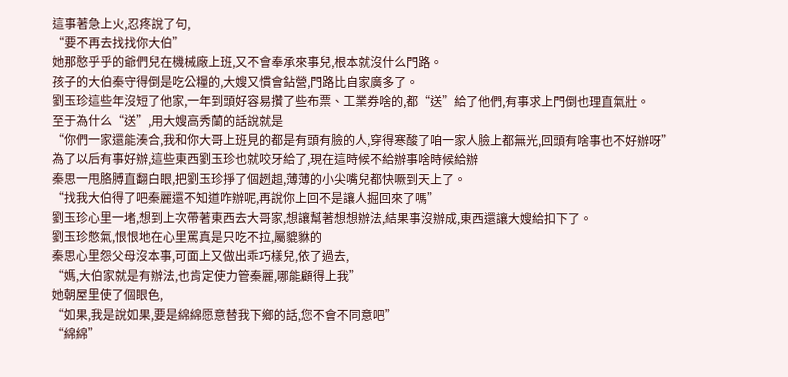這事著急上火,忍疼說了句,
“要不再去找找你大伯”
她那憨乎乎的爺們兒在機械廠上班,又不會奉承來事兒,根本就沒什么門路。
孩子的大伯秦守得倒是吃公糧的,大嫂又慣會鉆營,門路比自家廣多了。
劉玉珍這些年沒短了他家,一年到頭好容易攢了些布票、工業券啥的,都“送”給了他們,有事求上門倒也理直氣壯。
至于為什么“送”,用大嫂高秀蘭的話說就是
“你們一家還能湊合,我和你大哥上班見的都是有頭有臉的人,穿得寒酸了咱一家人臉上都無光,回頭有啥事也不好辦呀”
為了以后有事好辦,這些東西劉玉珍也就咬牙給了,現在這時候不給辦事啥時候給辦
秦思一甩胳膊直翻白眼,把劉玉珍掙了個趔趄,薄薄的小尖嘴兒都快噘到天上了。
“找我大伯得了吧秦麗還不知道咋辦呢,再說你上回不是讓人掘回來了嗎”
劉玉珍心里一堵,想到上次帶著東西去大哥家,想讓幫著想想辦法,結果事沒辦成,東西還讓大嫂給扣下了。
劉玉珍憋氣,恨恨地在心里罵真是只吃不拉,屬貔貅的
秦思心里怨父母沒本事,可面上又做出乖巧樣兒,依了過去,
“媽,大伯家就是有辦法,也肯定使力管秦麗,哪能顧得上我”
她朝屋里使了個眼色,
“如果,我是說如果,要是綿綿愿意替我下鄉的話,您不會不同意吧”
“綿綿”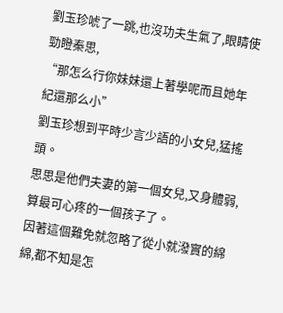劉玉珍唬了一跳,也沒功夫生氣了,眼睛使勁瞪秦思,
“那怎么行你妹妹還上著學呢而且她年紀還那么小”
劉玉珍想到平時少言少語的小女兒,猛搖頭。
思思是他們夫妻的第一個女兒,又身體弱,算最可心疼的一個孩子了。
因著這個難免就忽略了從小就潑實的綿綿,都不知是怎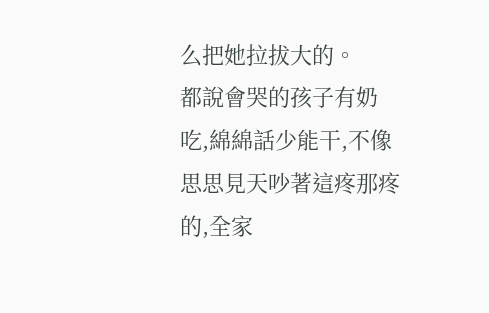么把她拉拔大的。
都說會哭的孩子有奶吃,綿綿話少能干,不像思思見天吵著這疼那疼的,全家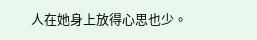人在她身上放得心思也少。